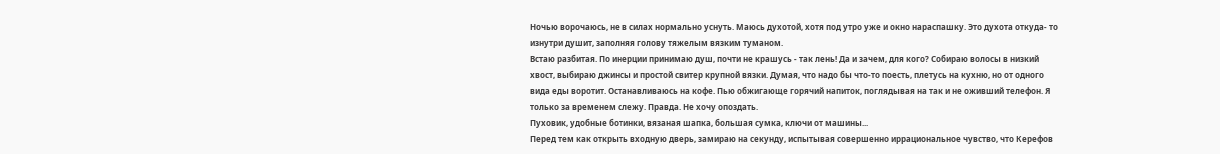Ночью ворочаюсь, не в силах нормально уснуть. Маюсь духотой, хотя под утро уже и окно нараспашку. Это духота откуда- то изнутри душит, заполняя голову тяжелым вязким туманом.
Встаю разбитая. По инерции принимаю душ, почти не крашусь - так лень! Да и зачем, для кого? Собираю волосы в низкий хвост, выбираю джинсы и простой свитер крупной вязки. Думая, что надо бы что-то поесть, плетусь на кухню, но от одного вида еды воротит. Останавливаюсь на кофе. Пью обжигающе горячий напиток, поглядывая на так и не оживший телефон. Я только за временем слежу. Правда. Не хочу опоздать.
Пуховик, удобные ботинки, вязаная шапка, большая сумка, ключи от машины...
Перед тем как открыть входную дверь, замираю на секунду, испытывая совершенно иррациональное чувство, что Керефов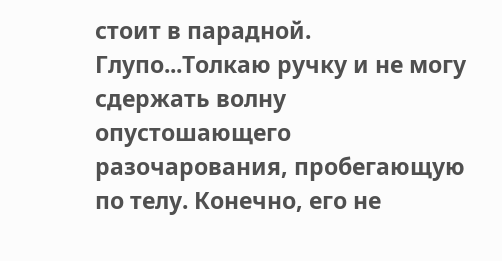стоит в парадной. Глупо...Толкаю ручку и не могу сдержать волну опустошающего разочарования, пробегающую по телу. Конечно, его не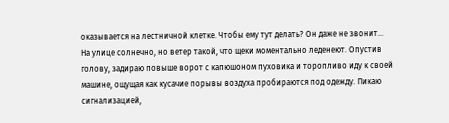оказывается на лестничной клетке. Чтобы ему тут делать? Он даже не звонит...
На улице солнечно, но ветер такой, что щеки моментально леденеют. Опустив голову, задираю повыше ворот с капюшоном пуховика и торопливо иду к своей машине, ощущая как кусачие порывы воздуха пробираются под одежду. Пикаю сигнализацией,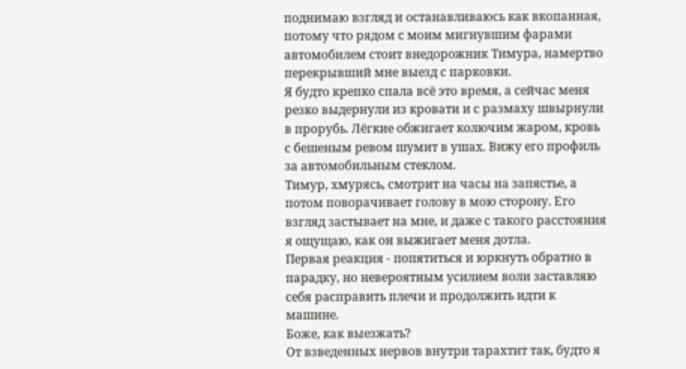поднимаю взгляд и останавливаюсь как вкопанная, потому что рядом с моим мигнувшим фарами автомобилем стоит внедорожник Тимура, намертво перекрывший мне выезд с парковки.
Я будто крепко спала всё это время, а сейчас меня резко выдернули из кровати и с размаху швырнули в прорубь. Лёгкие обжигает колючим жаром, кровь с бешеным ревом шумит в ушах. Вижу его профиль за автомобильным стеклом.
Тимур, хмурясь, смотрит на часы на запястье, а потом поворачивает голову в мою сторону. Его взгляд застывает на мне, и даже с такого расстояния я ощущаю, как он выжигает меня дотла.
Первая реакция - попятиться и юркнуть обратно в парадку, но невероятным усилием воли заставляю себя расправить плечи и продолжить идти к машине.
Боже, как выезжать?
От взведенных нервов внутри тарахтит так, будто я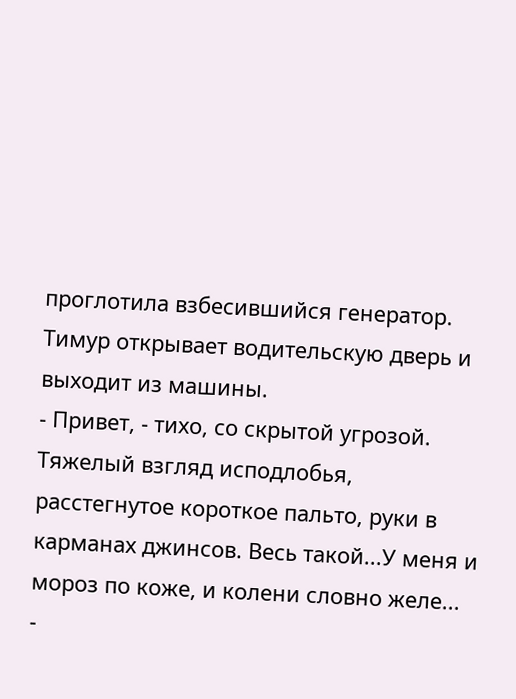проглотила взбесившийся генератор. Тимур открывает водительскую дверь и выходит из машины.
- Привет, - тихо, со скрытой угрозой.
Тяжелый взгляд исподлобья, расстегнутое короткое пальто, руки в карманах джинсов. Весь такой...У меня и мороз по коже, и колени словно желе...
-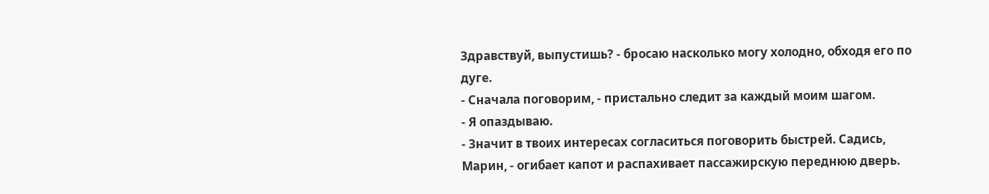Здравствуй, выпустишь? - бросаю насколько могу холодно, обходя его по дуге.
- Сначала поговорим, - пристально следит за каждый моим шагом.
- Я опаздываю.
- Значит в твоих интересах согласиться поговорить быстрей. Садись, Марин, - огибает капот и распахивает пассажирскую переднюю дверь.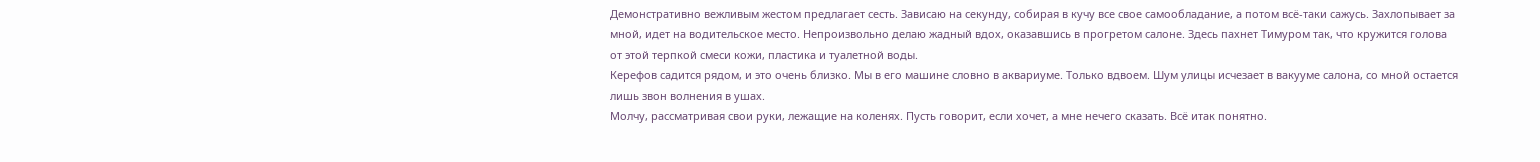Демонстративно вежливым жестом предлагает сесть. Зависаю на секунду, собирая в кучу все свое самообладание, а потом всё-таки сажусь. Захлопывает за мной, идет на водительское место. Непроизвольно делаю жадный вдох, оказавшись в прогретом салоне. Здесь пахнет Тимуром так, что кружится голова от этой терпкой смеси кожи, пластика и туалетной воды.
Керефов садится рядом, и это очень близко. Мы в его машине словно в аквариуме. Только вдвоем. Шум улицы исчезает в вакууме салона, со мной остается лишь звон волнения в ушах.
Молчу, рассматривая свои руки, лежащие на коленях. Пусть говорит, если хочет, а мне нечего сказать. Всё итак понятно.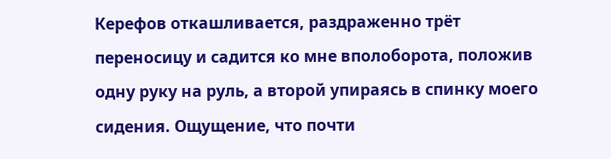Керефов откашливается, раздраженно трёт переносицу и садится ко мне вполоборота, положив одну руку на руль, а второй упираясь в спинку моего сидения. Ощущение, что почти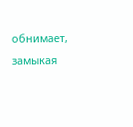обнимает, замыкая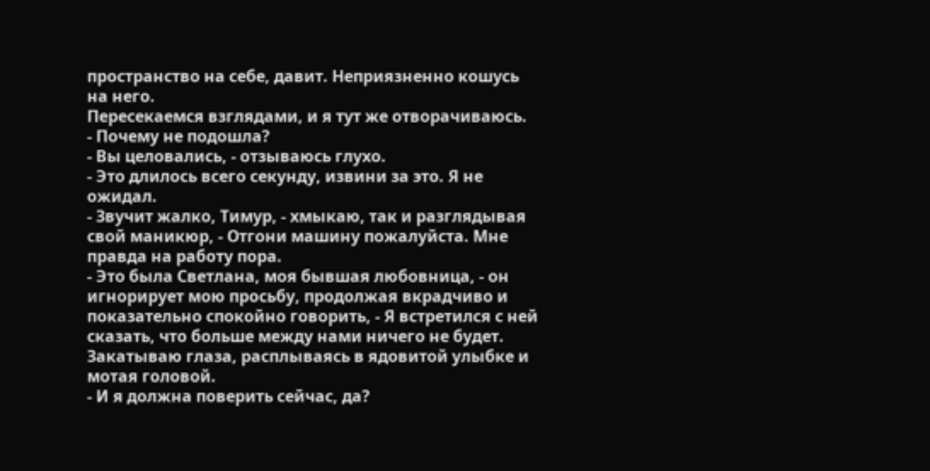пространство на себе, давит. Неприязненно кошусь на него.
Пересекаемся взглядами, и я тут же отворачиваюсь.
- Почему не подошла?
- Вы целовались, - отзываюсь глухо.
- Это длилось всего секунду, извини за это. Я не ожидал.
- Звучит жалко, Тимур, - хмыкаю, так и разглядывая свой маникюр, - Отгони машину пожалуйста. Мне правда на работу пора.
- Это была Светлана, моя бывшая любовница, - он игнорирует мою просьбу, продолжая вкрадчиво и показательно спокойно говорить, - Я встретился с ней сказать, что больше между нами ничего не будет.
Закатываю глаза, расплываясь в ядовитой улыбке и мотая головой.
- И я должна поверить сейчас, да?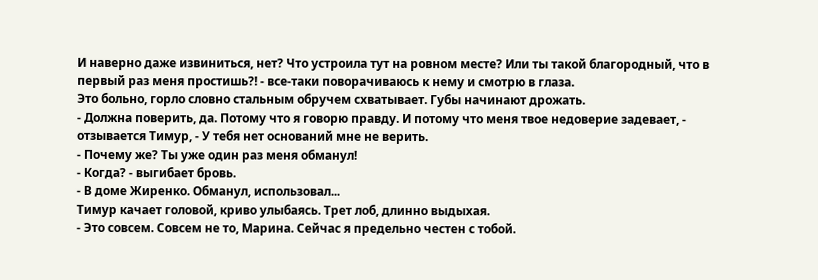И наверно даже извиниться, нет? Что устроила тут на ровном месте? Или ты такой благородный, что в первый раз меня простишь?! - все-таки поворачиваюсь к нему и смотрю в глаза.
Это больно, горло словно стальным обручем схватывает. Губы начинают дрожать.
- Должна поверить, да. Потому что я говорю правду. И потому что меня твое недоверие задевает, - отзывается Тимур, - У тебя нет оснований мне не верить.
- Почему же? Ты уже один раз меня обманул!
- Когда? - выгибает бровь.
- В доме Жиренко. Обманул, использовал...
Тимур качает головой, криво улыбаясь. Трет лоб, длинно выдыхая.
- Это совсем. Совсем не то, Марина. Сейчас я предельно честен с тобой.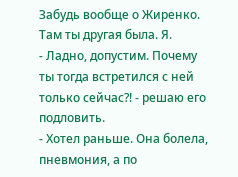Забудь вообще о Жиренко. Там ты другая была. Я.
- Ладно, допустим. Почему ты тогда встретился с ней только сейчас?! - решаю его подловить.
- Хотел раньше. Она болела, пневмония, а по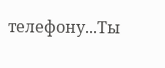телефону...Ты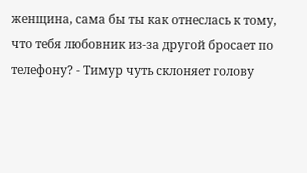женщина, сама бы ты как отнеслась к тому, что тебя любовник из-за другой бросает по телефону? - Тимур чуть склоняет голову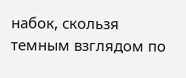набок, скользя темным взглядом по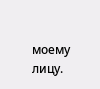моему лицу.